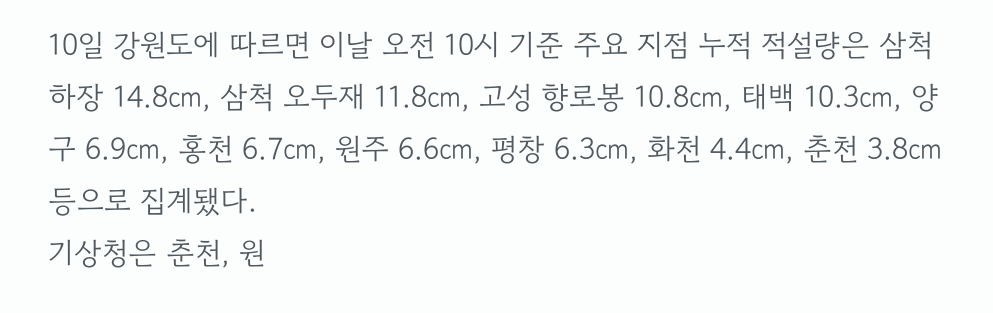10일 강원도에 따르면 이날 오전 10시 기준 주요 지점 누적 적설량은 삼척 하장 14.8㎝, 삼척 오두재 11.8㎝, 고성 향로봉 10.8㎝, 태백 10.3㎝, 양구 6.9㎝, 홍천 6.7㎝, 원주 6.6㎝, 평창 6.3㎝, 화천 4.4㎝, 춘천 3.8㎝ 등으로 집계됐다.
기상청은 춘천, 원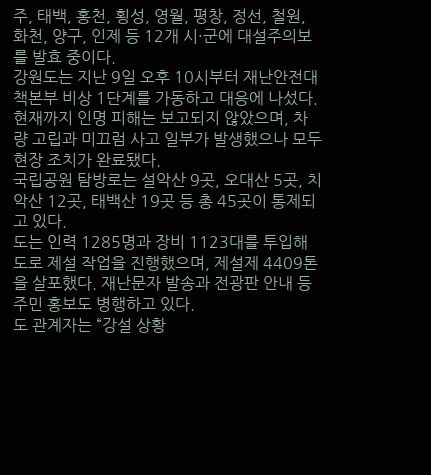주, 태백, 홍천, 횡성, 영월, 평창, 정선, 철원, 화천, 양구, 인제 등 12개 시·군에 대설주의보를 발효 중이다.
강원도는 지난 9일 오후 10시부터 재난안전대책본부 비상 1단계를 가동하고 대응에 나섰다. 현재까지 인명 피해는 보고되지 않았으며, 차량 고립과 미끄럼 사고 일부가 발생했으나 모두 현장 조치가 완료됐다.
국립공원 탐방로는 설악산 9곳, 오대산 5곳, 치악산 12곳, 태백산 19곳 등 총 45곳이 통제되고 있다.
도는 인력 1285명과 장비 1123대를 투입해 도로 제설 작업을 진행했으며, 제설제 4409톤을 살포했다. 재난문자 발송과 전광판 안내 등 주민 홍보도 병행하고 있다.
도 관계자는 “강설 상황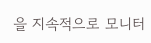을 지속적으로 모니터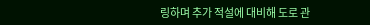링하며 추가 적설에 대비해 도로 관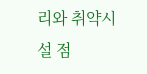리와 취약시설 점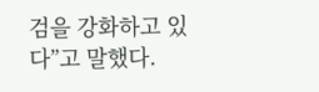검을 강화하고 있다”고 말했다.